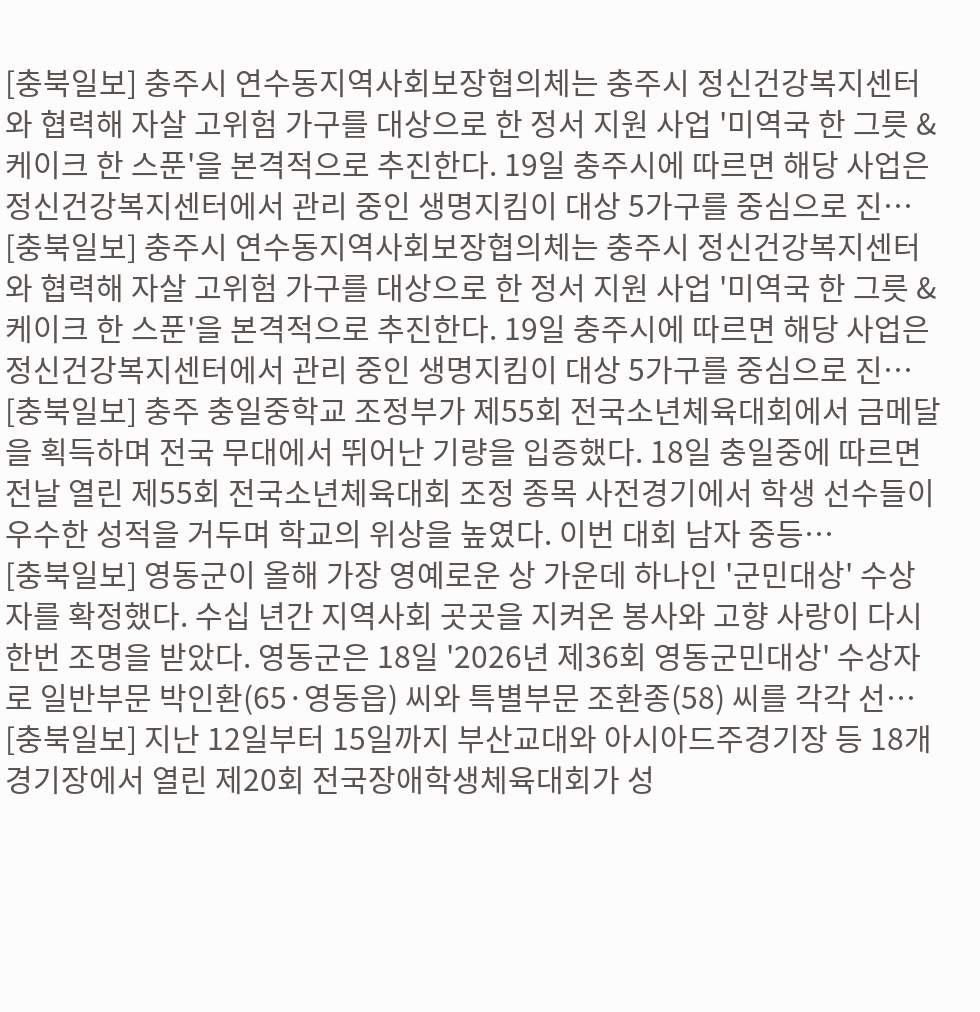[충북일보] 충주시 연수동지역사회보장협의체는 충주시 정신건강복지센터와 협력해 자살 고위험 가구를 대상으로 한 정서 지원 사업 '미역국 한 그릇 & 케이크 한 스푼'을 본격적으로 추진한다. 19일 충주시에 따르면 해당 사업은 정신건강복지센터에서 관리 중인 생명지킴이 대상 5가구를 중심으로 진…
[충북일보] 충주시 연수동지역사회보장협의체는 충주시 정신건강복지센터와 협력해 자살 고위험 가구를 대상으로 한 정서 지원 사업 '미역국 한 그릇 & 케이크 한 스푼'을 본격적으로 추진한다. 19일 충주시에 따르면 해당 사업은 정신건강복지센터에서 관리 중인 생명지킴이 대상 5가구를 중심으로 진…
[충북일보] 충주 충일중학교 조정부가 제55회 전국소년체육대회에서 금메달을 획득하며 전국 무대에서 뛰어난 기량을 입증했다. 18일 충일중에 따르면 전날 열린 제55회 전국소년체육대회 조정 종목 사전경기에서 학생 선수들이 우수한 성적을 거두며 학교의 위상을 높였다. 이번 대회 남자 중등…
[충북일보] 영동군이 올해 가장 영예로운 상 가운데 하나인 '군민대상' 수상자를 확정했다. 수십 년간 지역사회 곳곳을 지켜온 봉사와 고향 사랑이 다시 한번 조명을 받았다. 영동군은 18일 '2026년 제36회 영동군민대상' 수상자로 일반부문 박인환(65·영동읍) 씨와 특별부문 조환종(58) 씨를 각각 선…
[충북일보] 지난 12일부터 15일까지 부산교대와 아시아드주경기장 등 18개 경기장에서 열린 제20회 전국장애학생체육대회가 성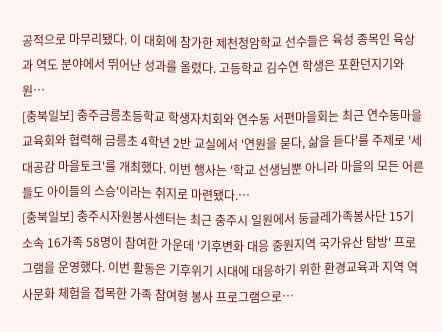공적으로 마무리됐다. 이 대회에 참가한 제천청암학교 선수들은 육성 종목인 육상과 역도 분야에서 뛰어난 성과를 올렸다. 고등학교 김수연 학생은 포환던지기와 원…
[충북일보] 충주금릉초등학교 학생자치회와 연수동 서편마을회는 최근 연수동마을교육회와 협력해 금릉초 4학년 2반 교실에서 '연원을 묻다, 삶을 듣다'를 주제로 '세대공감 마을토크'를 개최했다. 이번 행사는 '학교 선생님뿐 아니라 마을의 모든 어른들도 아이들의 스승'이라는 취지로 마련됐다.…
[충북일보] 충주시자원봉사센터는 최근 충주시 일원에서 둥글레가족봉사단 15기 소속 16가족 58명이 참여한 가운데 '기후변화 대응 중원지역 국가유산 탐방' 프로그램을 운영했다. 이번 활동은 기후위기 시대에 대응하기 위한 환경교육과 지역 역사문화 체험을 접목한 가족 참여형 봉사 프로그램으로…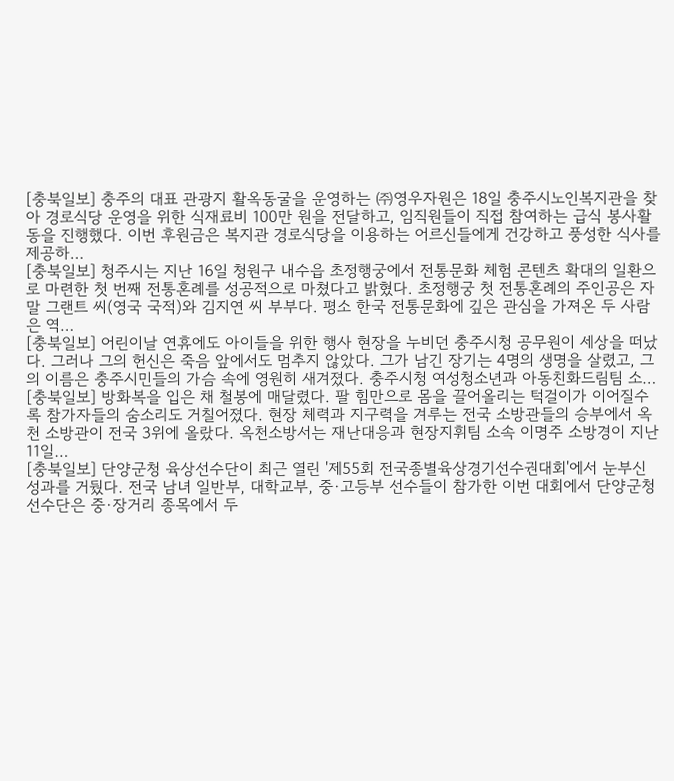[충북일보] 충주의 대표 관광지 활옥동굴을 운영하는 ㈜영우자원은 18일 충주시노인복지관을 찾아 경로식당 운영을 위한 식재료비 100만 원을 전달하고, 임직원들이 직접 참여하는 급식 봉사활동을 진행했다. 이번 후원금은 복지관 경로식당을 이용하는 어르신들에게 건강하고 풍성한 식사를 제공하…
[충북일보] 청주시는 지난 16일 청원구 내수읍 초정행궁에서 전통문화 체험 콘텐츠 확대의 일환으로 마련한 첫 번째 전통혼례를 성공적으로 마쳤다고 밝혔다. 초정행궁 첫 전통혼례의 주인공은 자말 그랜트 씨(영국 국적)와 김지연 씨 부부다. 평소 한국 전통문화에 깊은 관심을 가져온 두 사람은 역…
[충북일보] 어린이날 연휴에도 아이들을 위한 행사 현장을 누비던 충주시청 공무원이 세상을 떠났다. 그러나 그의 헌신은 죽음 앞에서도 멈추지 않았다. 그가 남긴 장기는 4명의 생명을 살렸고, 그의 이름은 충주시민들의 가슴 속에 영원히 새겨졌다. 충주시청 여성청소년과 아동친화드림팀 소…
[충북일보] 방화복을 입은 채 철봉에 매달렸다. 팔 힘만으로 몸을 끌어올리는 턱걸이가 이어질수록 참가자들의 숨소리도 거칠어졌다. 현장 체력과 지구력을 겨루는 전국 소방관들의 승부에서 옥천 소방관이 전국 3위에 올랐다. 옥천소방서는 재난대응과 현장지휘팀 소속 이명주 소방경이 지난 11일…
[충북일보] 단양군청 육상선수단이 최근 열린 '제55회 전국종별육상경기선수권대회'에서 눈부신 성과를 거뒀다. 전국 남녀 일반부, 대학교부, 중·고등부 선수들이 참가한 이번 대회에서 단양군청 선수단은 중·장거리 종목에서 두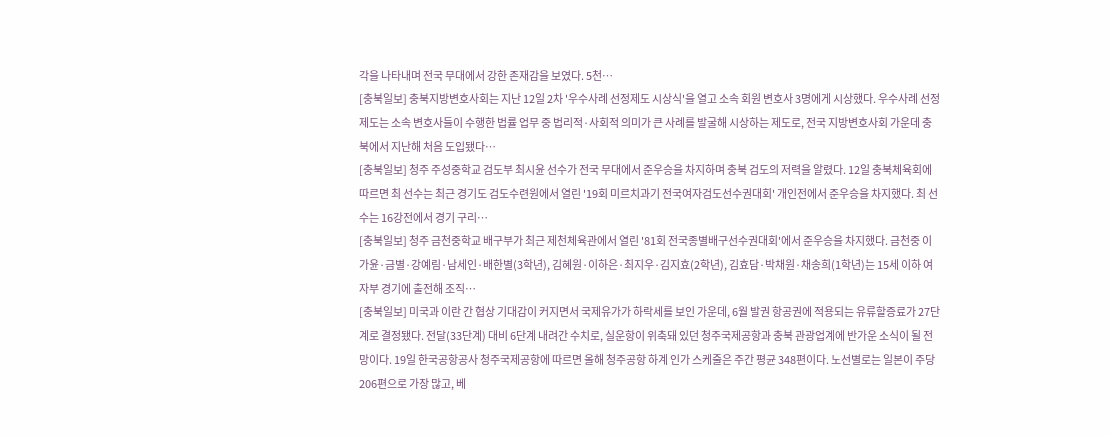각을 나타내며 전국 무대에서 강한 존재감을 보였다. 5천…
[충북일보] 충북지방변호사회는 지난 12일 2차 '우수사례 선정제도 시상식'을 열고 소속 회원 변호사 3명에게 시상했다. 우수사례 선정제도는 소속 변호사들이 수행한 법률 업무 중 법리적·사회적 의미가 큰 사례를 발굴해 시상하는 제도로, 전국 지방변호사회 가운데 충북에서 지난해 처음 도입됐다…
[충북일보] 청주 주성중학교 검도부 최시윤 선수가 전국 무대에서 준우승을 차지하며 충북 검도의 저력을 알렸다. 12일 충북체육회에 따르면 최 선수는 최근 경기도 검도수련원에서 열린 '19회 미르치과기 전국여자검도선수권대회' 개인전에서 준우승을 차지했다. 최 선수는 16강전에서 경기 구리…
[충북일보] 청주 금천중학교 배구부가 최근 제천체육관에서 열린 '81회 전국종별배구선수권대회'에서 준우승을 차지했다. 금천중 이가윤·금별·강예림·남세인·배한별(3학년), 김혜원·이하은·최지우·김지효(2학년), 김효담·박채원·채송희(1학년)는 15세 이하 여자부 경기에 출전해 조직…
[충북일보] 미국과 이란 간 협상 기대감이 커지면서 국제유가가 하락세를 보인 가운데, 6월 발권 항공권에 적용되는 유류할증료가 27단계로 결정됐다. 전달(33단계) 대비 6단계 내려간 수치로, 실운항이 위축돼 있던 청주국제공항과 충북 관광업계에 반가운 소식이 될 전망이다. 19일 한국공항공사 청주국제공항에 따르면 올해 청주공항 하계 인가 스케줄은 주간 평균 348편이다. 노선별로는 일본이 주당 206편으로 가장 많고, 베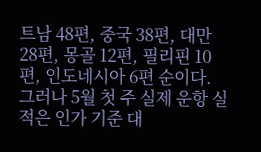트남 48편, 중국 38편, 대만 28편, 몽골 12편, 필리핀 10편, 인도네시아 6편 순이다. 그러나 5월 첫 주 실제 운항 실적은 인가 기준 대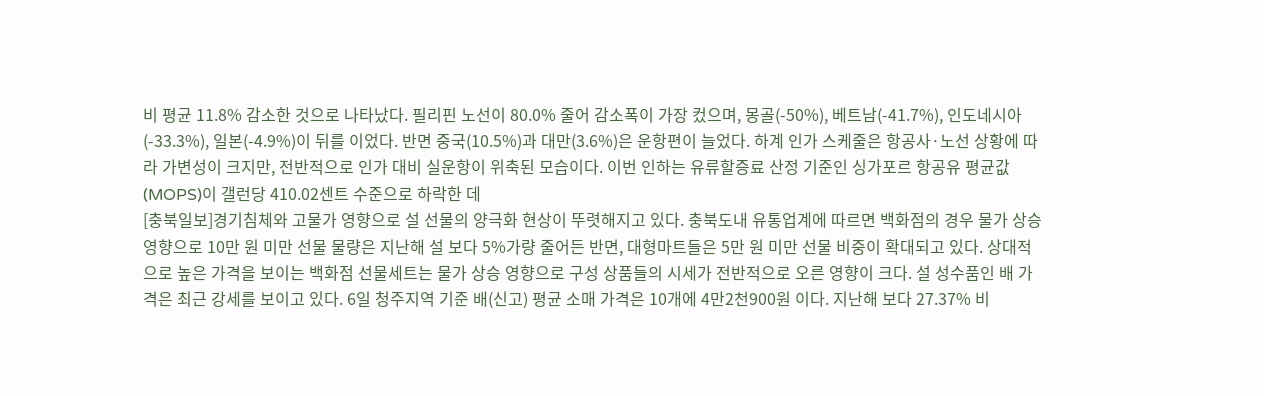비 평균 11.8% 감소한 것으로 나타났다. 필리핀 노선이 80.0% 줄어 감소폭이 가장 컸으며, 몽골(-50%), 베트남(-41.7%), 인도네시아(-33.3%), 일본(-4.9%)이 뒤를 이었다. 반면 중국(10.5%)과 대만(3.6%)은 운항편이 늘었다. 하계 인가 스케줄은 항공사·노선 상황에 따라 가변성이 크지만, 전반적으로 인가 대비 실운항이 위축된 모습이다. 이번 인하는 유류할증료 산정 기준인 싱가포르 항공유 평균값(MOPS)이 갤런당 410.02센트 수준으로 하락한 데
[충북일보]경기침체와 고물가 영향으로 설 선물의 양극화 현상이 뚜렷해지고 있다. 충북도내 유통업계에 따르면 백화점의 경우 물가 상승 영향으로 10만 원 미만 선물 물량은 지난해 설 보다 5%가량 줄어든 반면, 대형마트들은 5만 원 미만 선물 비중이 확대되고 있다. 상대적으로 높은 가격을 보이는 백화점 선물세트는 물가 상승 영향으로 구성 상품들의 시세가 전반적으로 오른 영향이 크다. 설 성수품인 배 가격은 최근 강세를 보이고 있다. 6일 청주지역 기준 배(신고) 평균 소매 가격은 10개에 4만2천900원 이다. 지난해 보다 27.37% 비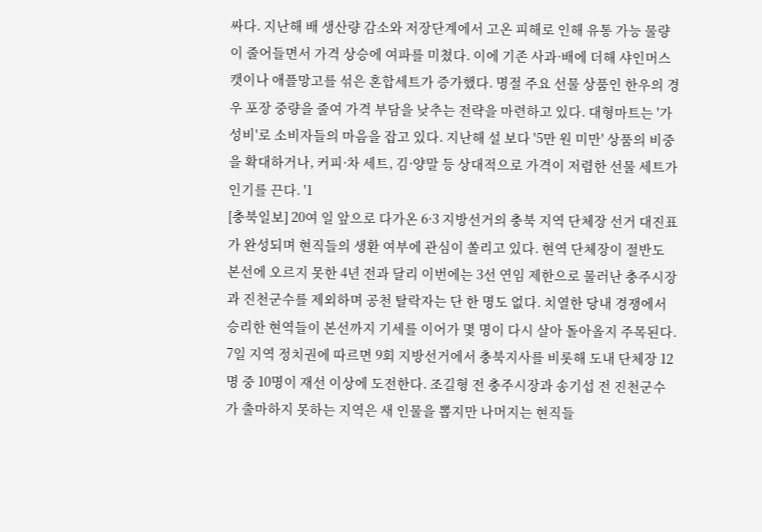싸다. 지난해 배 생산량 감소와 저장단계에서 고온 피해로 인해 유통 가능 물량이 줄어들면서 가격 상승에 여파를 미쳤다. 이에 기존 사과·배에 더해 샤인머스캣이나 애플망고를 섞은 혼합세트가 증가했다. 명절 주요 선물 상품인 한우의 경우 포장 중량을 줄여 가격 부담을 낮추는 전략을 마련하고 있다. 대형마트는 '가성비'로 소비자들의 마음을 잡고 있다. 지난해 설 보다 '5만 원 미만' 상품의 비중을 확대하거나, 커피·차 세트, 김·양말 등 상대적으로 가격이 저렴한 선물 세트가 인기를 끈다. '1
[충북일보] 20여 일 앞으로 다가온 6·3 지방선거의 충북 지역 단체장 선거 대진표가 완성되며 현직들의 생환 여부에 관심이 쏠리고 있다. 현역 단체장이 절반도 본선에 오르지 못한 4년 전과 달리 이번에는 3선 연임 제한으로 물러난 충주시장과 진천군수를 제외하며 공천 탈락자는 단 한 명도 없다. 치열한 당내 경쟁에서 승리한 현역들이 본선까지 기세를 이어가 몇 명이 다시 살아 돌아올지 주목된다. 7일 지역 정치권에 따르면 9회 지방선거에서 충북지사를 비롯해 도내 단체장 12명 중 10명이 재선 이상에 도전한다. 조길형 전 충주시장과 송기섭 전 진천군수가 출마하지 못하는 지역은 새 인물을 뽑지만 나머지는 현직들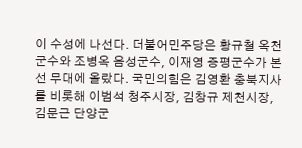이 수성에 나선다. 더불어민주당은 황규철 옥천군수와 조병옥 음성군수, 이재영 증평군수가 본선 무대에 올랐다. 국민의힘은 김영환 충북지사를 비롯해 이범석 청주시장, 김창규 제천시장, 김문근 단양군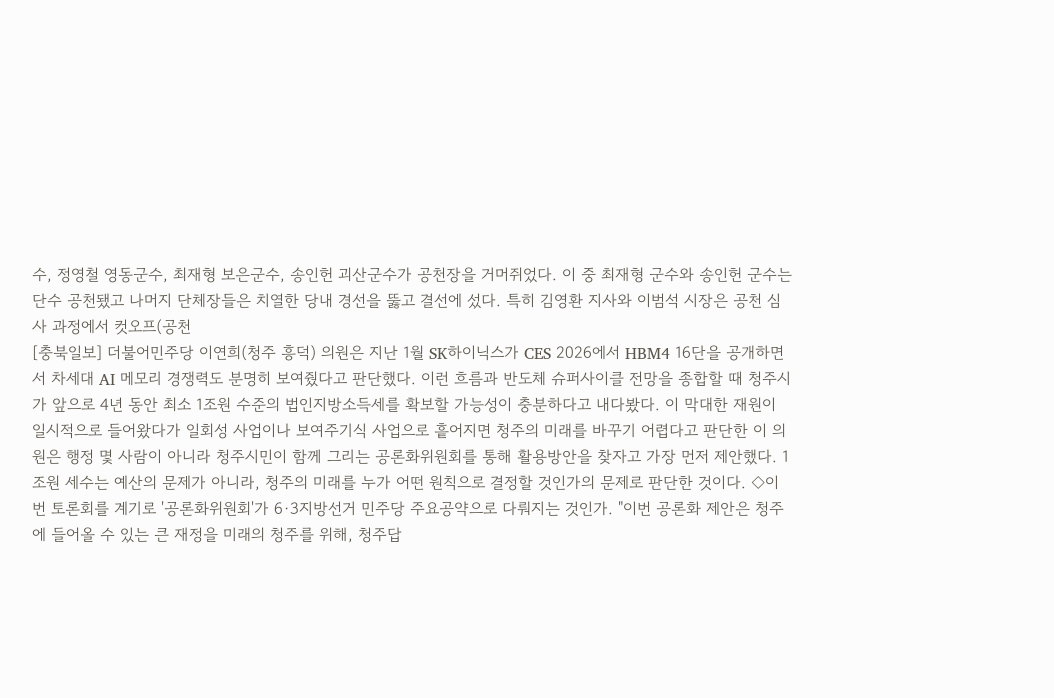수, 정영철 영동군수, 최재형 보은군수, 송인헌 괴산군수가 공천장을 거머쥐었다. 이 중 최재형 군수와 송인헌 군수는 단수 공천됐고 나머지 단체장들은 치열한 당내 경선을 뚫고 결선에 섰다. 특히 김영환 지사와 이범석 시장은 공천 심사 과정에서 컷오프(공천
[충북일보] 더불어민주당 이연희(청주 흥덕) 의원은 지난 1월 SK하이닉스가 CES 2026에서 HBM4 16단을 공개하면서 차세대 AI 메모리 경쟁력도 분명히 보여줬다고 판단했다. 이런 흐름과 반도체 슈퍼사이클 전망을 종합할 때 청주시가 앞으로 4년 동안 최소 1조원 수준의 법인지방소득세를 확보할 가능성이 충분하다고 내다봤다. 이 막대한 재원이 일시적으로 들어왔다가 일회성 사업이나 보여주기식 사업으로 흩어지면 청주의 미래를 바꾸기 어렵다고 판단한 이 의원은 행정 몇 사람이 아니라 청주시민이 함께 그리는 공론화위원회를 통해 활용방안을 찾자고 가장 먼저 제안했다. 1조원 세수는 예산의 문제가 아니라, 청주의 미래를 누가 어떤 원칙으로 결정할 것인가의 문제로 판단한 것이다. ◇이번 토론회를 계기로 '공론화위원회'가 6·3지방선거 민주당 주요공약으로 다뤄지는 것인가. "이번 공론화 제안은 청주에 들어올 수 있는 큰 재정을 미래의 청주를 위해, 청주답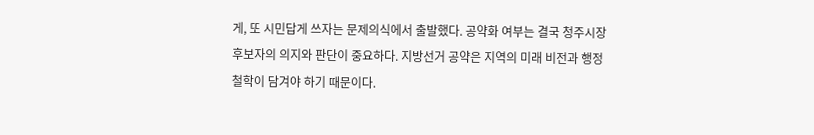게, 또 시민답게 쓰자는 문제의식에서 출발했다. 공약화 여부는 결국 청주시장 후보자의 의지와 판단이 중요하다. 지방선거 공약은 지역의 미래 비전과 행정 철학이 담겨야 하기 때문이다.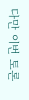다만 이번 토론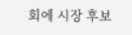회에 시장 후보